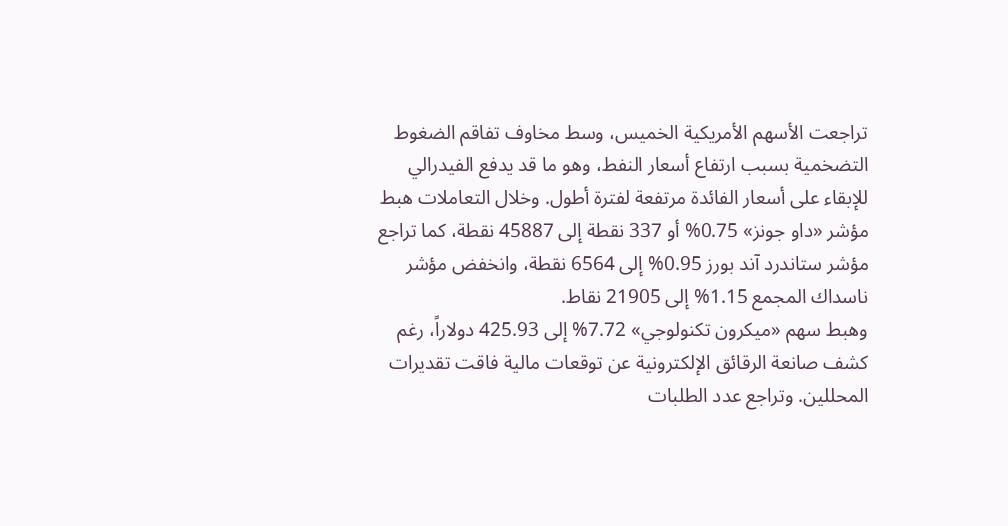تراجعت الأسهم الأمريكية الخميس، وسط مخاوف تفاقم الضغوط التضخمية بسبب ارتفاع أسعار النفط، وهو ما قد يدفع الفيدرالي للإبقاء على أسعار الفائدة مرتفعة لفترة أطول. وخلال التعاملات هبط مؤشر «داو جونز» 0.75% أو 337 نقطة إلى 45887 نقطة، كما تراجع مؤشر ستاندرد آند بورز 0.95% إلى 6564 نقطة، وانخفض مؤشر ناسداك المجمع 1.15% إلى 21905 نقاط.
وهبط سهم «ميكرون تكنولوجي» 7.72% إلى 425.93 دولاراً، رغم كشف صانعة الرقائق الإلكترونية عن توقعات مالية فاقت تقديرات المحللين. وتراجع عدد الطلبات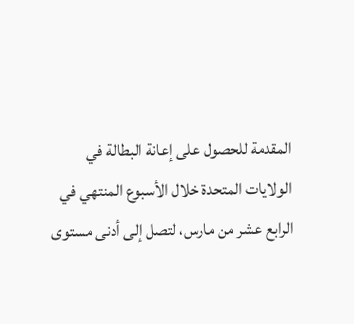المقدمة للحصول على إعانة البطالة في الولايات المتحدة خلال الأسبوع المنتهي في الرابع عشر من مارس، لتصل إلى أدنى مستوى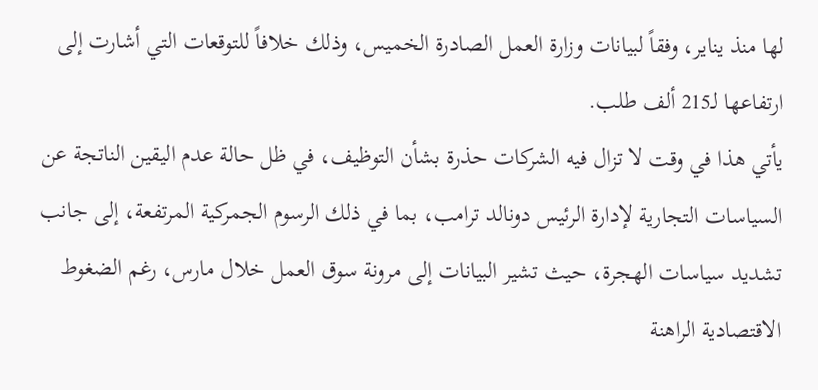لها منذ يناير، وفقاً لبيانات وزارة العمل الصادرة الخميس، وذلك خلافاً للتوقعات التي أشارت إلى ارتفاعها لـ215 ألف طلب.
يأتي هذا في وقت لا تزال فيه الشركات حذرة بشأن التوظيف، في ظل حالة عدم اليقين الناتجة عن السياسات التجارية لإدارة الرئيس دونالد ترامب، بما في ذلك الرسوم الجمركية المرتفعة، إلى جانب تشديد سياسات الهجرة، حيث تشير البيانات إلى مرونة سوق العمل خلال مارس، رغم الضغوط الاقتصادية الراهنة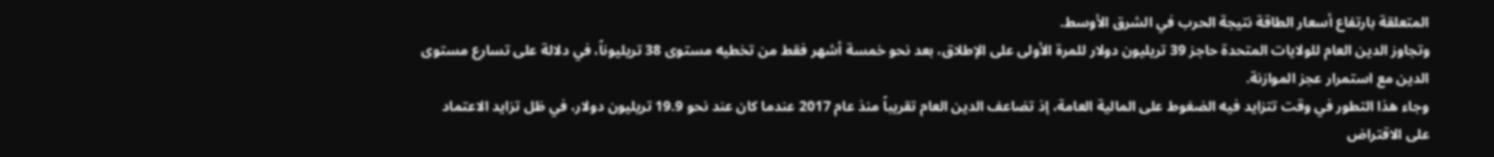المتعلقة بارتفاع أسعار الطاقة نتيجة الحرب في الشرق الأوسط.
وتجاوز الدين العام للولايات المتحدة حاجز 39 تريليون دولار للمرة الأولى على الإطلاق، بعد نحو خمسة أشهر فقط من تخطيه مستوى 38 تريليوناً، في دلالة على تسارع مستوى الدين مع استمرار عجز الموازنة.
وجاء هذا التطور في وقت تتزايد فيه الضغوط على المالية العامة، إذ تضاعف الدين العام تقريباً منذ عام 2017 عندما كان عند نحو 19.9 تريليون دولار، في ظل تزايد الاعتماد على الاقتراض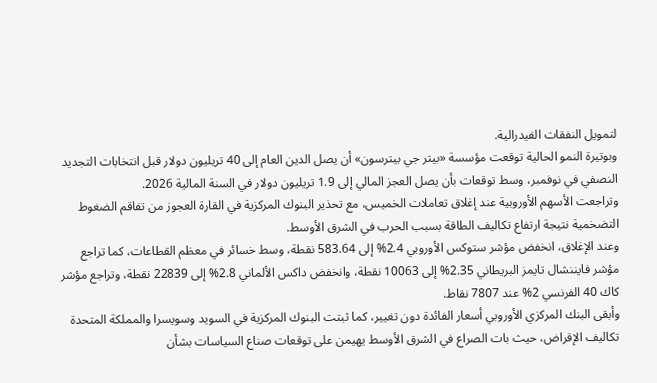لتمويل النفقات الفيدرالية.
وبوتيرة النمو الحالية توقعت مؤسسة «بيتر جي بيترسون» أن يصل الدين العام إلى 40 تريليون دولار قبل انتخابات التجديد النصفي في نوفمبر، وسط توقعات بأن يصل العجز المالي إلى 1.9 تريليون دولار في السنة المالية 2026.
وتراجعت الأسهم الأوروبية عند إغلاق تعاملات الخميس، مع تحذير البنوك المركزية في القارة العجوز من تفاقم الضغوط التضخمية نتيجة ارتفاع تكاليف الطاقة بسبب الحرب في الشرق الأوسط.
وعند الإغلاق، انخفض مؤشر ستوكس الأوروبي 2.4% إلى 583.64 نقطة، وسط خسائر في معظم القطاعات، كما تراجع مؤشر فايننشال تايمز البريطاني 2.35% إلى 10063 نقطة، وانخفض داكس الألماني 2.8% إلى 22839 نقطة، وتراجع مؤشر كاك 40 الفرنسي 2% عند 7807 نقاط.
وأبقى البنك المركزي الأوروبي أسعار الفائدة دون تغيير، كما ثبتت البنوك المركزية في السويد وسويسرا والمملكة المتحدة تكاليف الإقراض، حيث بات الصراع في الشرق الأوسط يهيمن على توقعات صناع السياسات بشأن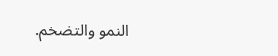النمو والتضخم.